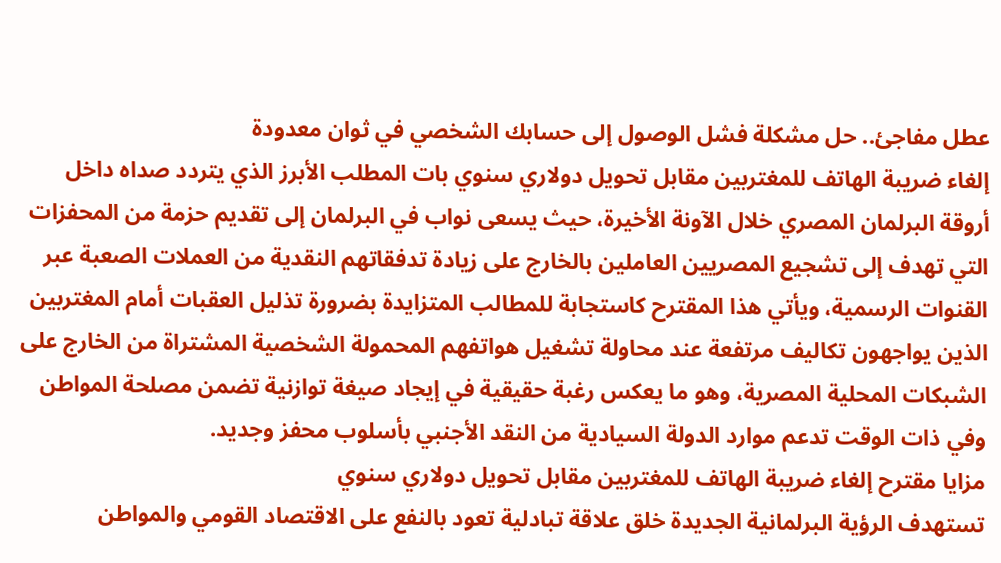عطل مفاجئ.. حل مشكلة فشل الوصول إلى حسابك الشخصي في ثوان معدودة
إلغاء ضريبة الهاتف للمغتربين مقابل تحويل دولاري سنوي بات المطلب الأبرز الذي يتردد صداه داخل أروقة البرلمان المصري خلال الآونة الأخيرة، حيث يسعى نواب في البرلمان إلى تقديم حزمة من المحفزات التي تهدف إلى تشجيع المصريين العاملين بالخارج على زيادة تدفقاتهم النقدية من العملات الصعبة عبر القنوات الرسمية، ويأتي هذا المقترح كاستجابة للمطالب المتزايدة بضرورة تذليل العقبات أمام المغتربين الذين يواجهون تكاليف مرتفعة عند محاولة تشغيل هواتفهم المحمولة الشخصية المشتراة من الخارج على الشبكات المحلية المصرية، وهو ما يعكس رغبة حقيقية في إيجاد صيغة توازنية تضمن مصلحة المواطن وفي ذات الوقت تدعم موارد الدولة السيادية من النقد الأجنبي بأسلوب محفز وجديد.
مزايا مقترح إلغاء ضريبة الهاتف للمغتربين مقابل تحويل دولاري سنوي
تستهدف الرؤية البرلمانية الجديدة خلق علاقة تبادلية تعود بالنفع على الاقتصاد القومي والمواطن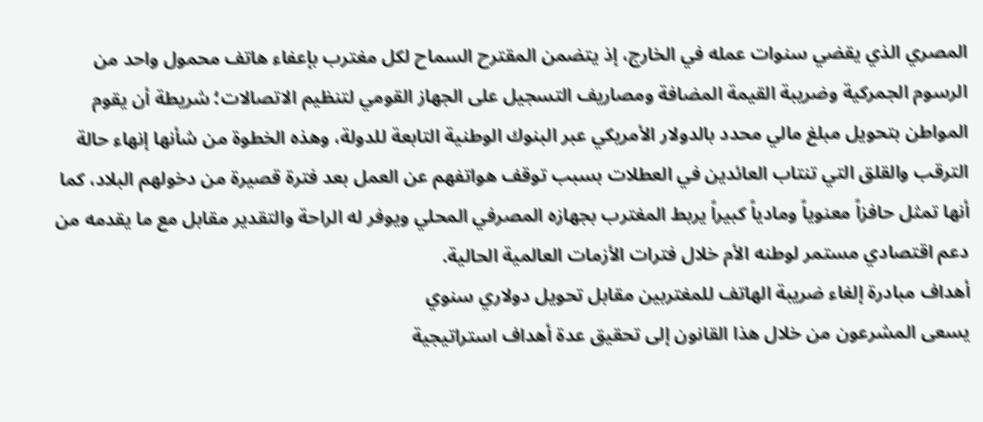المصري الذي يقضي سنوات عمله في الخارج، إذ يتضمن المقترح السماح لكل مغترب بإعفاء هاتف محمول واحد من الرسوم الجمركية وضريبة القيمة المضافة ومصاريف التسجيل على الجهاز القومي لتنظيم الاتصالات؛ شريطة أن يقوم المواطن بتحويل مبلغ مالي محدد بالدولار الأمريكي عبر البنوك الوطنية التابعة للدولة، وهذه الخطوة من شأنها إنهاء حالة الترقب والقلق التي تنتاب العائدين في العطلات بسبب توقف هواتفهم عن العمل بعد فترة قصيرة من دخولهم البلاد، كما أنها تمثل حافزاً معنوياً ومادياً كبيراً يربط المغترب بجهازه المصرفي المحلي ويوفر له الراحة والتقدير مقابل مع ما يقدمه من دعم اقتصادي مستمر لوطنه الأم خلال فترات الأزمات العالمية الحالية.
أهداف مبادرة إلغاء ضريبة الهاتف للمغتربين مقابل تحويل دولاري سنوي
يسعى المشرعون من خلال هذا القانون إلى تحقيق عدة أهداف استراتيجية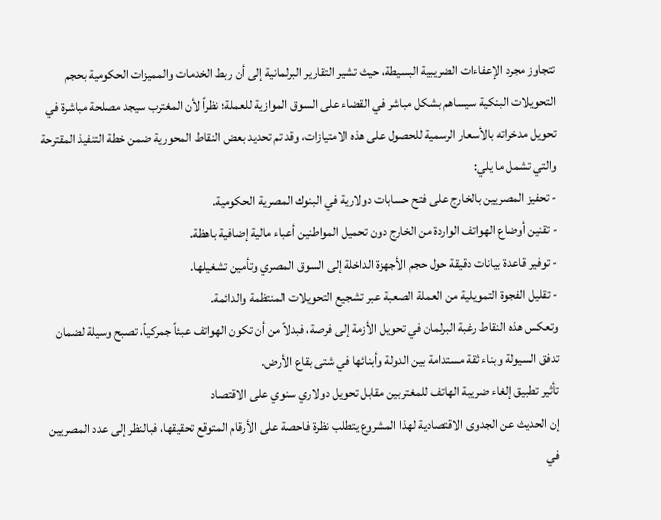تتجاوز مجرد الإعفاءات الضريبية البسيطة، حيث تشير التقارير البرلمانية إلى أن ربط الخدمات والمميزات الحكومية بحجم التحويلات البنكية سيساهم بشكل مباشر في القضاء على السوق الموازية للعملة؛ نظراً لأن المغترب سيجد مصلحة مباشرة في تحويل مدخراته بالأسعار الرسمية للحصول على هذه الامتيازات، وقد تم تحديد بعض النقاط المحورية ضمن خطة التنفيذ المقترحة والتي تشمل ما يلي:
- تحفيز المصريين بالخارج على فتح حسابات دولارية في البنوك المصرية الحكومية.
- تقنين أوضاع الهواتف الواردة من الخارج دون تحميل المواطنين أعباء مالية إضافية باهظة.
- توفير قاعدة بيانات دقيقة حول حجم الأجهزة الداخلة إلى السوق المصري وتأمين تشغيلها.
- تقليل الفجوة التمويلية من العملة الصعبة عبر تشجيع التحويلات المنتظمة والدائمة.
وتعكس هذه النقاط رغبة البرلمان في تحويل الأزمة إلى فرصة، فبدلاً من أن تكون الهواتف عبئاً جمركياً، تصبح وسيلة لضمان تدفق السيولة وبناء ثقة مستدامة بين الدولة وأبنائها في شتى بقاع الأرض.
تأثير تطبيق إلغاء ضريبة الهاتف للمغتربين مقابل تحويل دولاري سنوي على الاقتصاد
إن الحديث عن الجدوى الاقتصادية لهذا المشروع يتطلب نظرة فاحصة على الأرقام المتوقع تحقيقها، فبالنظر إلى عدد المصريين في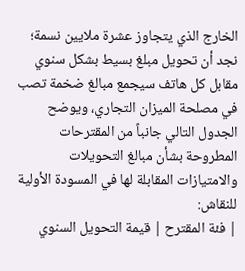الخارج الذي يتجاوز عشرة ملايين نسمة؛ نجد أن تحويل مبلغ بسيط بشكل سنوي مقابل كل هاتف سيجمع مبالغ ضخمة تصب في مصلحة الميزان التجاري، ويوضح الجدول التالي جانباً من المقترحات المطروحة بشأن مبالغ التحويلات والامتيازات المقابلة لها في المسودة الأولية للنقاش:
| فئة المقترح | قيمة التحويل السنوي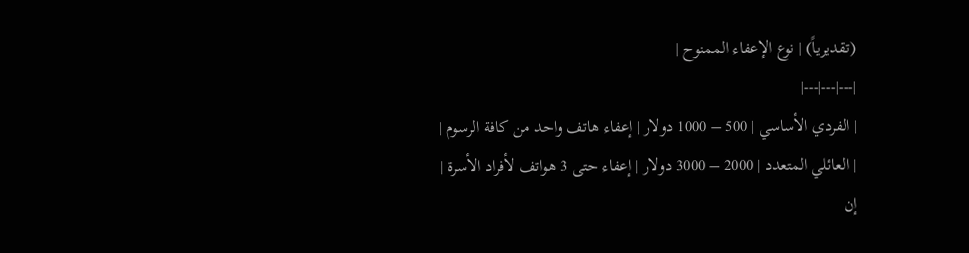(تقديرياً) | نوع الإعفاء الممنوح |
|---|---|---|
| الفردي الأساسي | 500 – 1000 دولار | إعفاء هاتف واحد من كافة الرسوم |
| العائلي المتعدد | 2000 – 3000 دولار | إعفاء حتى 3 هواتف لأفراد الأسرة |
إن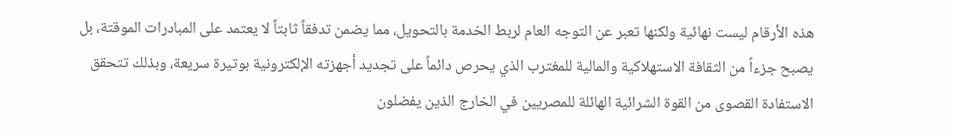هذه الأرقام ليست نهائية ولكنها تعبر عن التوجه العام لربط الخدمة بالتحويل، مما يضمن تدفقاً ثابتاً لا يعتمد على المبادرات الموقتة، بل يصبح جزءاً من الثقافة الاستهلاكية والمالية للمغترب الذي يحرص دائماً على تجديد أجهزته الإلكترونية بوتيرة سريعة، وبذلك تتحقق الاستفادة القصوى من القوة الشرائية الهائلة للمصريين في الخارج الذين يفضلون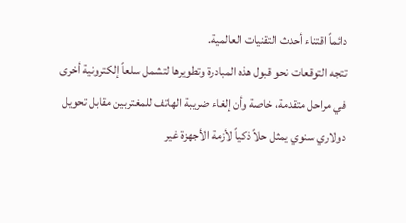دائماً اقتناء أحدث التقنيات العالمية.
تتجه التوقعات نحو قبول هذه المبادرة وتطويرها لتشمل سلعاً إلكترونية أخرى في مراحل متقدمة، خاصة وأن إلغاء ضريبة الهاتف للمغتربين مقابل تحويل دولاري سنوي يمثل حلاً ذكياً لأزمة الأجهزة غير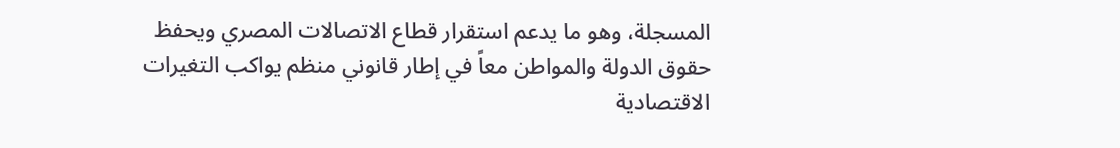المسجلة، وهو ما يدعم استقرار قطاع الاتصالات المصري ويحفظ حقوق الدولة والمواطن معاً في إطار قانوني منظم يواكب التغيرات الاقتصادية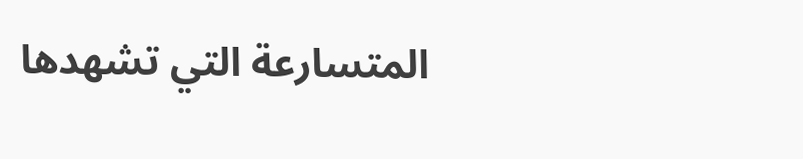المتسارعة التي تشهدها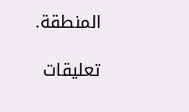المنطقة.

تعليقات